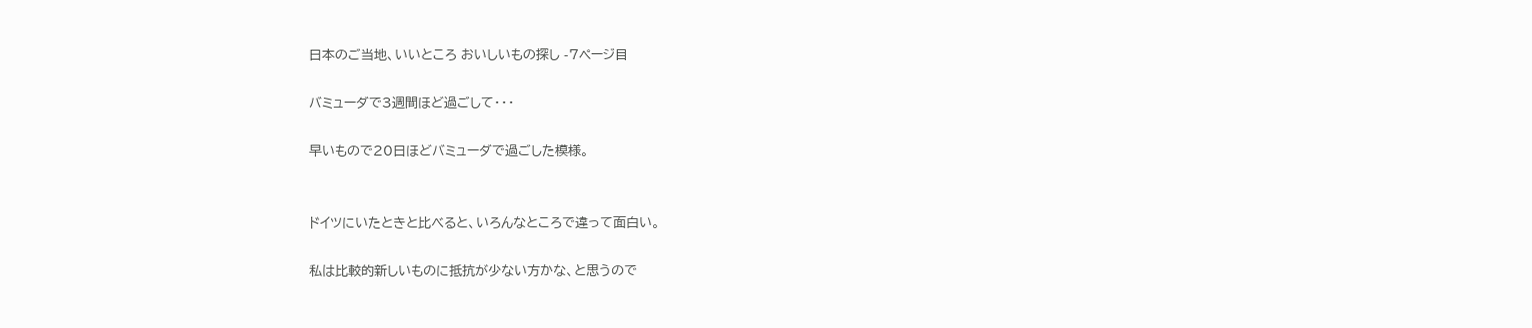日本のご当地、いいところ おいしいもの探し -7ページ目

バミューダで3週間ほど過ごして・・・

早いもので20日ほどバミューダで過ごした模様。


ドイツにいたときと比べると、いろんなところで違って面白い。

私は比較的新しいものに抵抗が少ない方かな、と思うので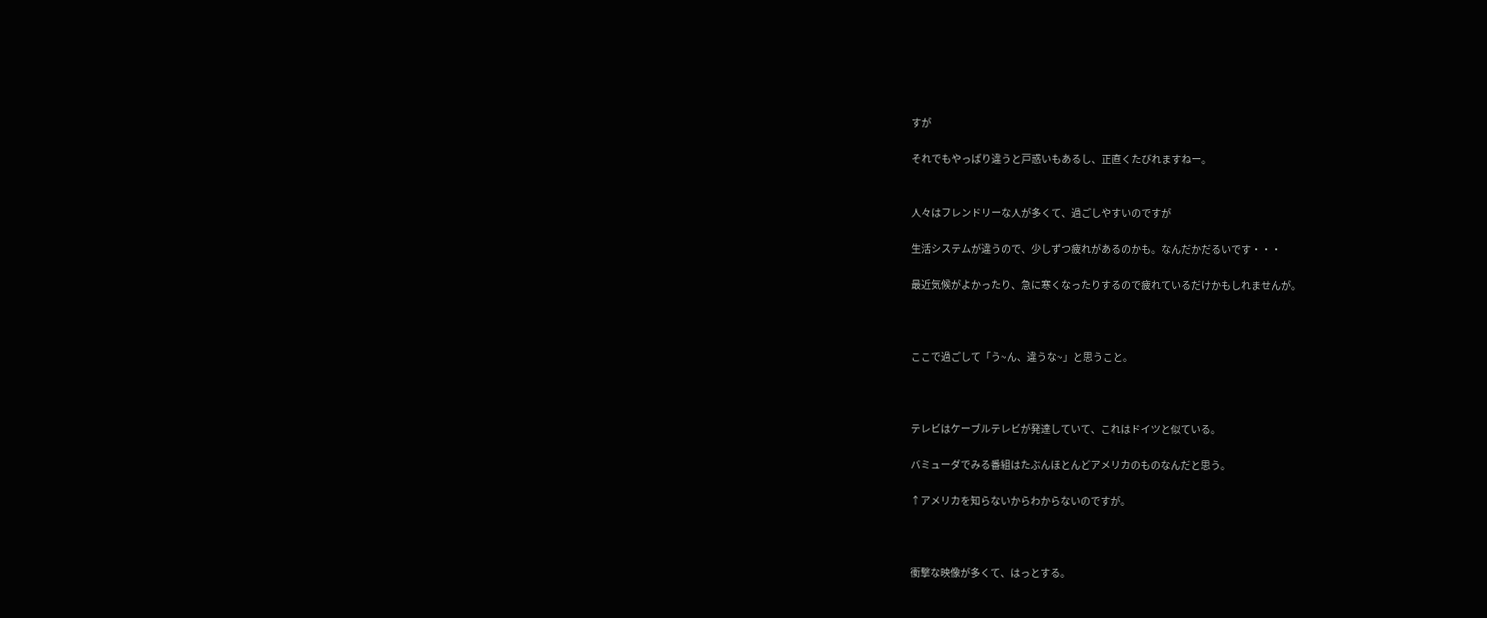すが

それでもやっぱり違うと戸惑いもあるし、正直くたびれますねー。


人々はフレンドリーな人が多くて、過ごしやすいのですが

生活システムが違うので、少しずつ疲れがあるのかも。なんだかだるいです・・・

最近気候がよかったり、急に寒くなったりするので疲れているだけかもしれませんが。



ここで過ごして「う~ん、違うな~」と思うこと。



テレビはケーブルテレビが発達していて、これはドイツと似ている。

バミューダでみる番組はたぶんほとんどアメリカのものなんだと思う。

↑アメリカを知らないからわからないのですが。



衝撃な映像が多くて、はっとする。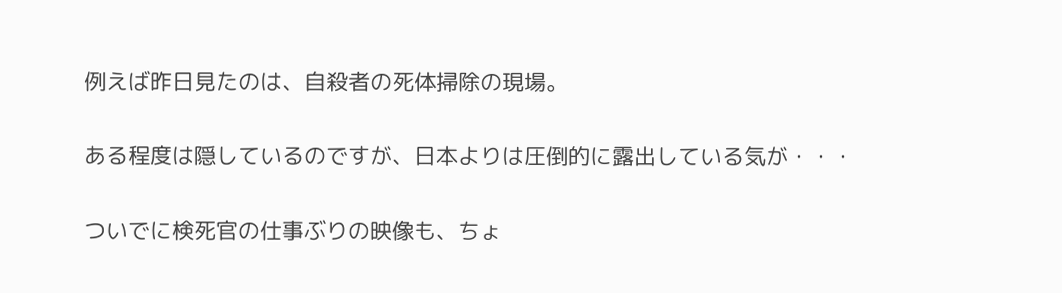例えば昨日見たのは、自殺者の死体掃除の現場。

ある程度は隠しているのですが、日本よりは圧倒的に露出している気が・・・

ついでに検死官の仕事ぶりの映像も、ちょ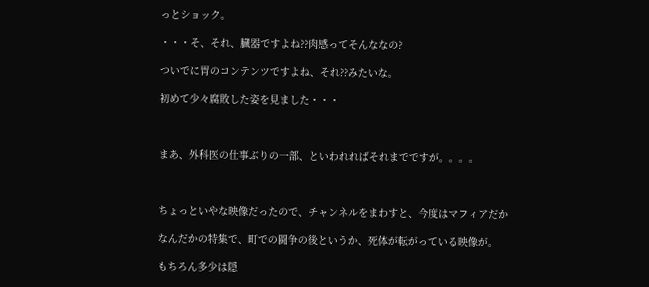っとショック。

・・・そ、それ、臓器ですよね??肉感ってそんななの?

ついでに胃のコンテンツですよね、それ??みたいな。

初めて少々腐敗した姿を見ました・・・



まあ、外科医の仕事ぶりの一部、といわれればそれまでですが。。。。



ちょっといやな映像だったので、チャンネルをまわすと、今度はマフィアだか

なんだかの特集で、町での闘争の後というか、死体が転がっている映像が。

もちろん多少は隠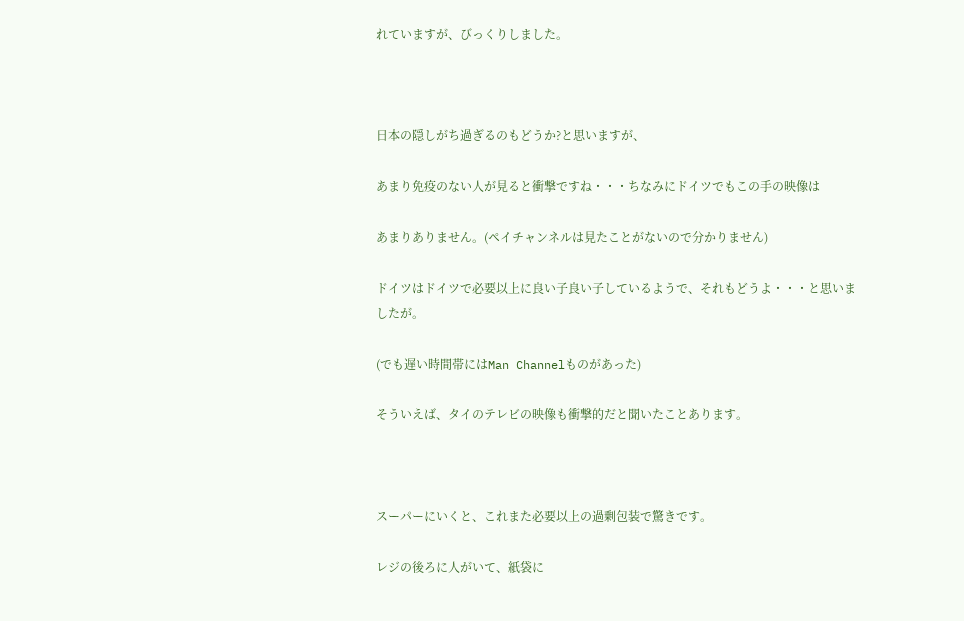れていますが、びっくりしました。



日本の隠しがち過ぎるのもどうか?と思いますが、

あまり免疫のない人が見ると衝撃ですね・・・ちなみにドイツでもこの手の映像は

あまりありません。(ペイチャンネルは見たことがないので分かりません)

ドイツはドイツで必要以上に良い子良い子しているようで、それもどうよ・・・と思いましたが。

(でも遅い時間帯にはMan Channelものがあった)

そういえば、タイのテレビの映像も衝撃的だと聞いたことあります。



スーパーにいくと、これまた必要以上の過剰包装で驚きです。

レジの後ろに人がいて、紙袋に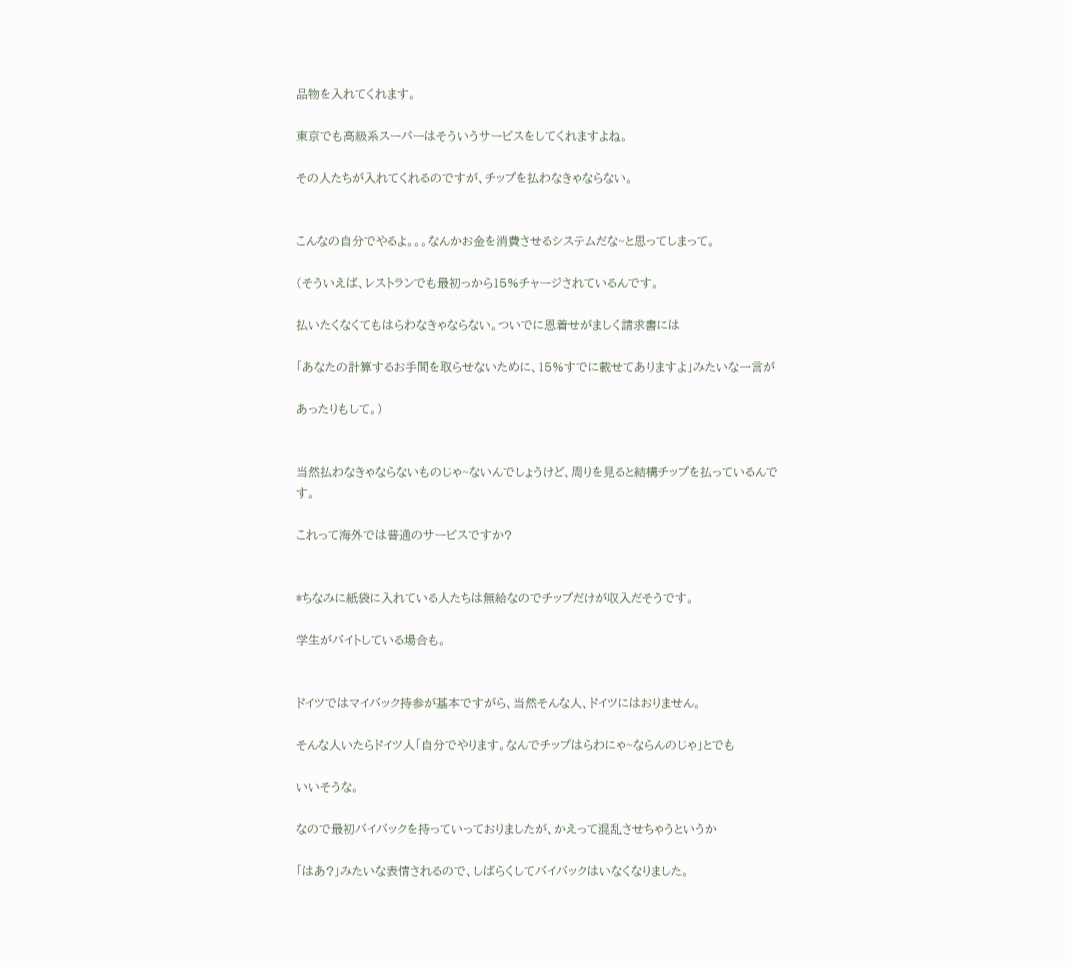品物を入れてくれます。

東京でも高級系スーパーはそういうサービスをしてくれますよね。

その人たちが入れてくれるのですが、チップを払わなきゃならない。


こんなの自分でやるよ。。。なんかお金を消費させるシステムだな~と思ってしまって。

(そういえば、レストランでも最初っから15%チャージされているんです。

払いたくなくてもはらわなきゃならない。ついでに恩着せがましく請求書には

「あなたの計算するお手間を取らせないために、15%すでに載せてありますよ」みたいな一言が

あったりもして。)


当然払わなきゃならないものじゃ~ないんでしょうけど、周りを見ると結構チップを払っているんです。

これって海外では普通のサービスですか?


*ちなみに紙袋に入れている人たちは無給なのでチップだけが収入だそうです。

学生がバイトしている場合も。


ドイツではマイバック持参が基本ですがら、当然そんな人、ドイツにはおりません。

そんな人いたらドイツ人「自分でやります。なんでチップはらわにゃ~ならんのじゃ」とでも

いいそうな。

なので最初バイバックを持っていっておりましたが、かえって混乱させちゃうというか

「はあ?」みたいな表情されるので、しばらくしてバイバックはいなくなりました。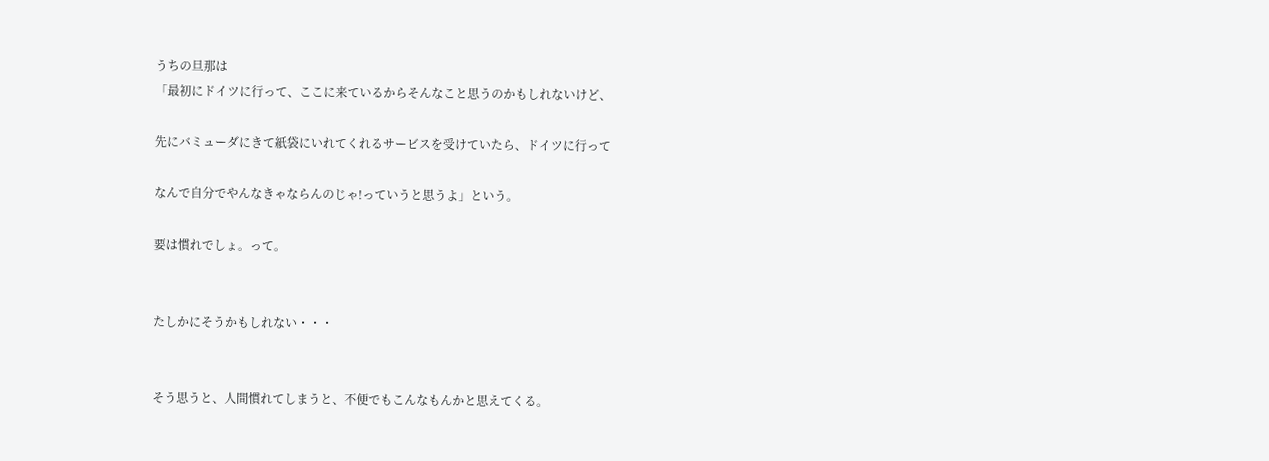うちの旦那は
「最初にドイツに行って、ここに来ているからそんなこと思うのかもしれないけど、

先にバミューダにきて紙袋にいれてくれるサービスを受けていたら、ドイツに行って

なんで自分でやんなきゃならんのじゃ!っていうと思うよ」という。

要は慣れでしょ。って。


たしかにそうかもしれない・・・


そう思うと、人間慣れてしまうと、不便でもこんなもんかと思えてくる。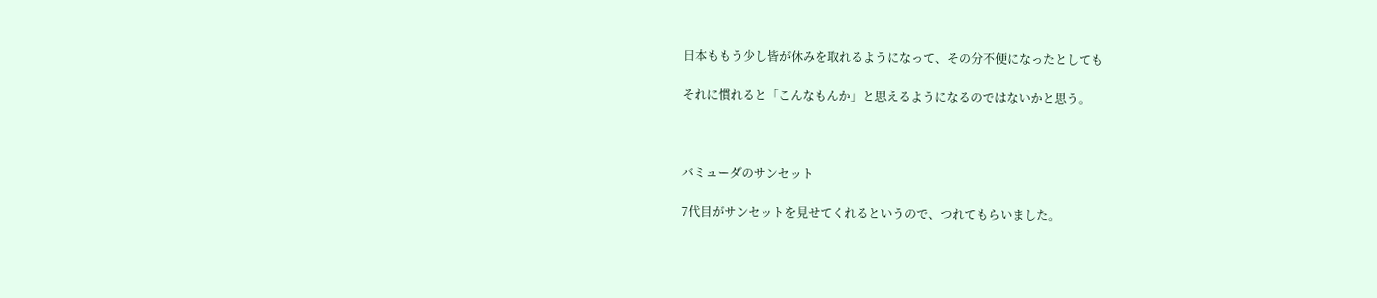日本ももう少し皆が休みを取れるようになって、その分不便になったとしても

それに慣れると「こんなもんか」と思えるようになるのではないかと思う。



バミューダのサンセット

7代目がサンセットを見せてくれるというので、つれてもらいました。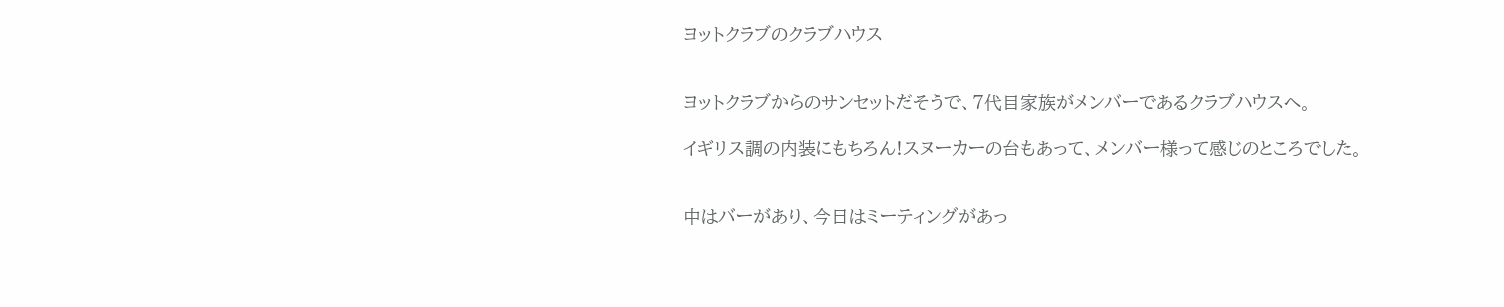ヨットクラブのクラブハウス


ヨットクラブからのサンセットだそうで、7代目家族がメンバーであるクラブハウスへ。

イギリス調の内装にもちろん!スヌーカーの台もあって、メンバー様って感じのところでした。


中はバーがあり、今日はミーティングがあっ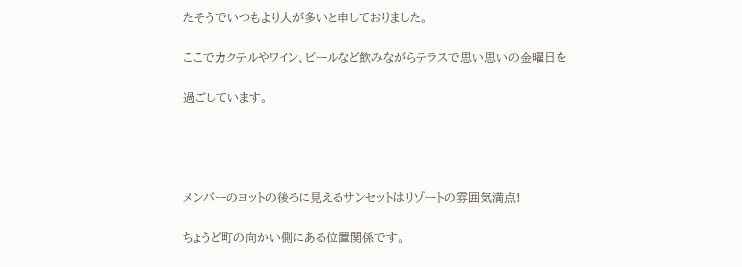たそうでいつもより人が多いと申しておりました。

ここでカクテルやワイン、ビールなど飲みながらテラスで思い思いの金曜日を

過ごしています。




メンバーのヨットの後ろに見えるサンセットはリゾートの雰囲気満点!

ちょうど町の向かい側にある位置関係です。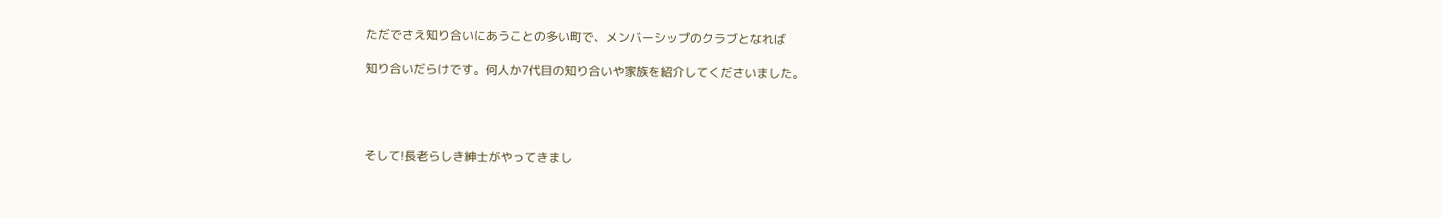ただでさえ知り合いにあうことの多い町で、メンバーシップのクラブとなれば

知り合いだらけです。何人か7代目の知り合いや家族を紹介してくださいました。




そして!長老らしき紳士がやってきまし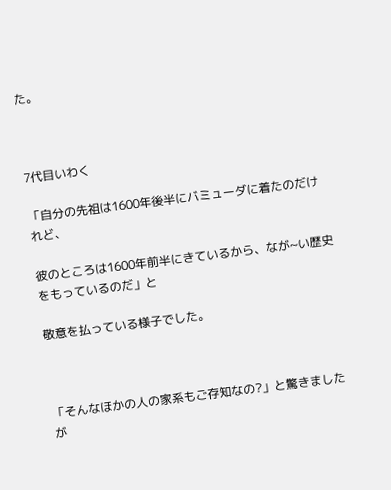た。



7代目いわく

「自分の先祖は1600年後半にバミューダに着たのだけれど、

彼のところは1600年前半にきているから、なが~い歴史をもっているのだ」と

敬意を払っている様子でした。



「そんなほかの人の家系もご存知なの?」と驚きましたが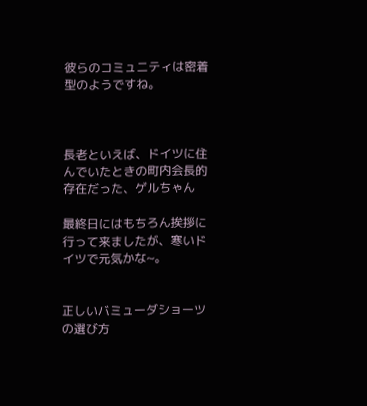彼らのコミュニティは密着型のようですね。



長老といえば、ドイツに住んでいたときの町内会長的存在だった、ゲルちゃん

最終日にはもちろん挨拶に行って来ましたが、寒いドイツで元気かな~。


正しいバミューダショーツの選び方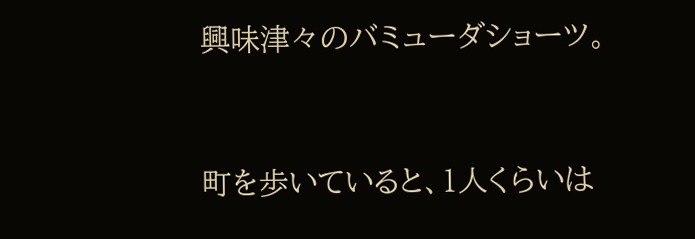興味津々のバミューダショーツ。



町を歩いていると、1人くらいは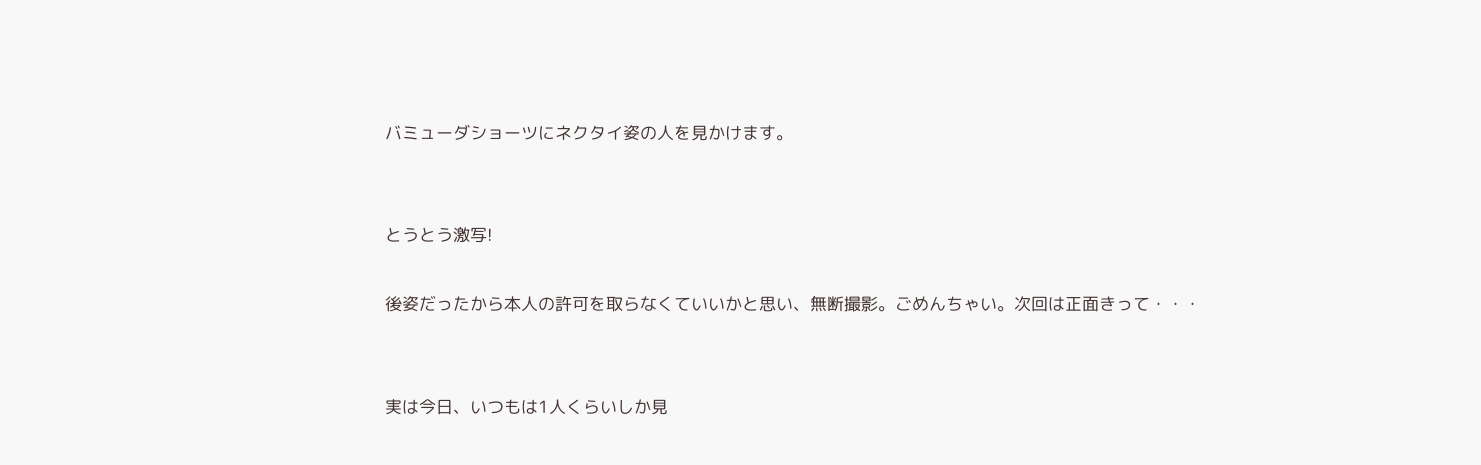バミューダショーツにネクタイ姿の人を見かけます。


とうとう激写!

後姿だったから本人の許可を取らなくていいかと思い、無断撮影。ごめんちゃい。次回は正面きって・・・


実は今日、いつもは1人くらいしか見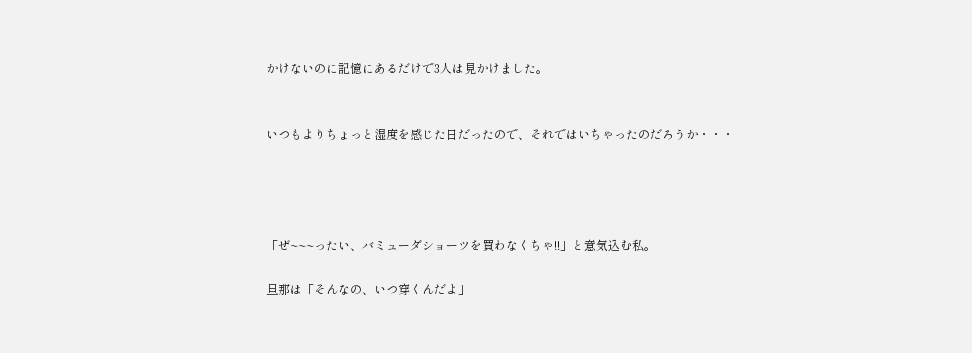かけないのに記憶にあるだけで3人は見かけました。


いつもよりちょっと湿度を感じた日だったので、それではいちゃったのだろうか・・・




「ぜ~~~ったい、バミューダショーツを買わなくちゃ!!」と意気込む私。

旦那は「そんなの、いつ穿くんだよ」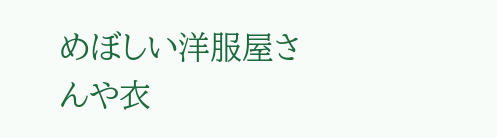めぼしい洋服屋さんや衣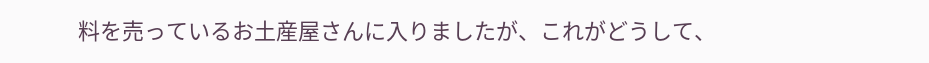料を売っているお土産屋さんに入りましたが、これがどうして、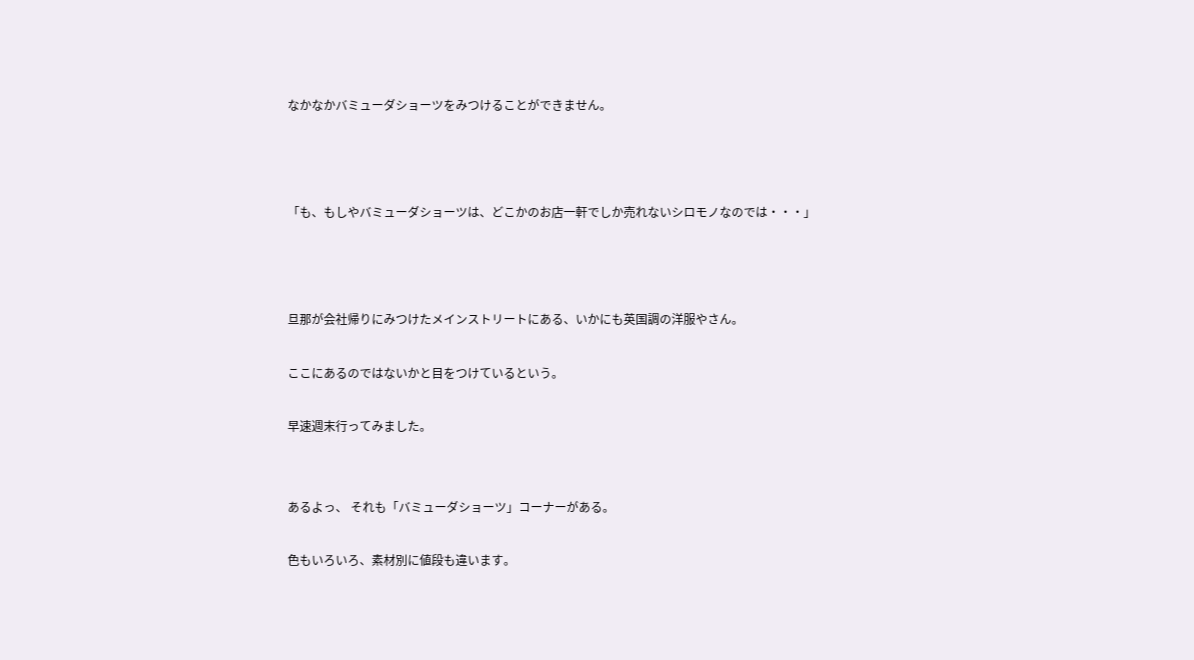なかなかバミューダショーツをみつけることができません。



「も、もしやバミューダショーツは、どこかのお店一軒でしか売れないシロモノなのでは・・・」



旦那が会社帰りにみつけたメインストリートにある、いかにも英国調の洋服やさん。

ここにあるのではないかと目をつけているという。

早速週末行ってみました。


あるよっ、 それも「バミューダショーツ」コーナーがある。

色もいろいろ、素材別に値段も違います。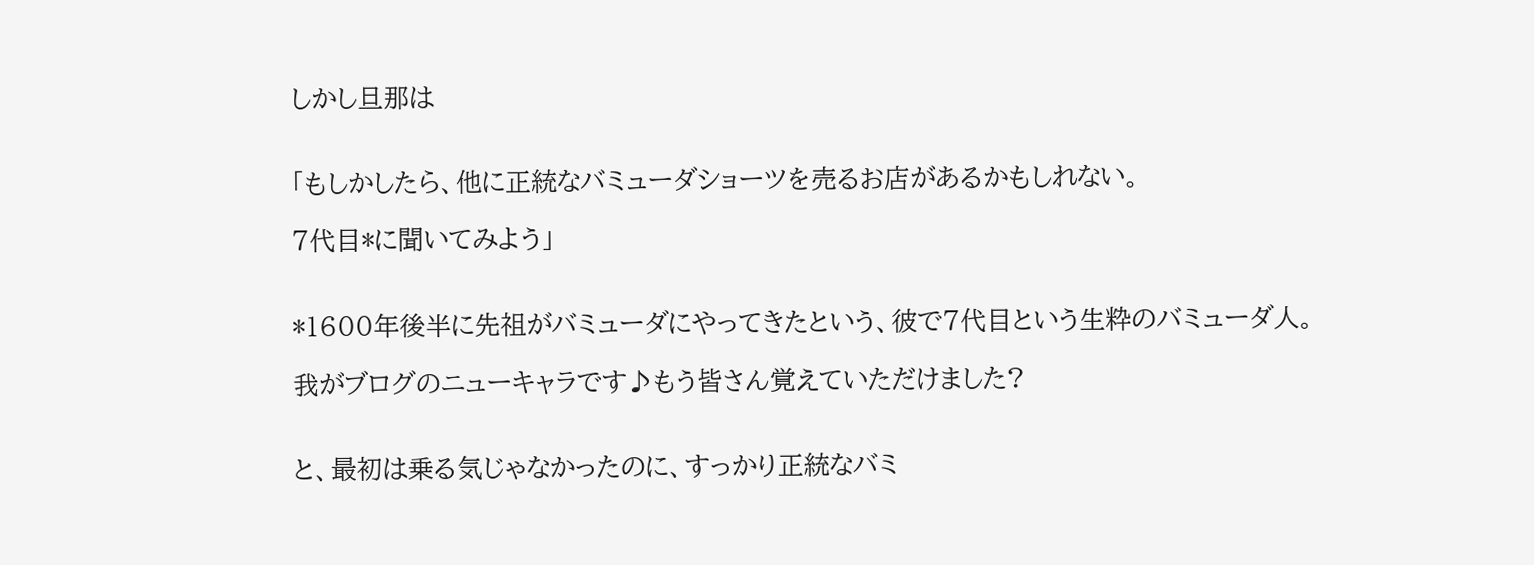しかし旦那は


「もしかしたら、他に正統なバミューダショーツを売るお店があるかもしれない。

7代目*に聞いてみよう」


*1600年後半に先祖がバミューダにやってきたという、彼で7代目という生粋のバミューダ人。

我がブログのニューキャラです♪もう皆さん覚えていただけました?


と、最初は乗る気じゃなかったのに、すっかり正統なバミ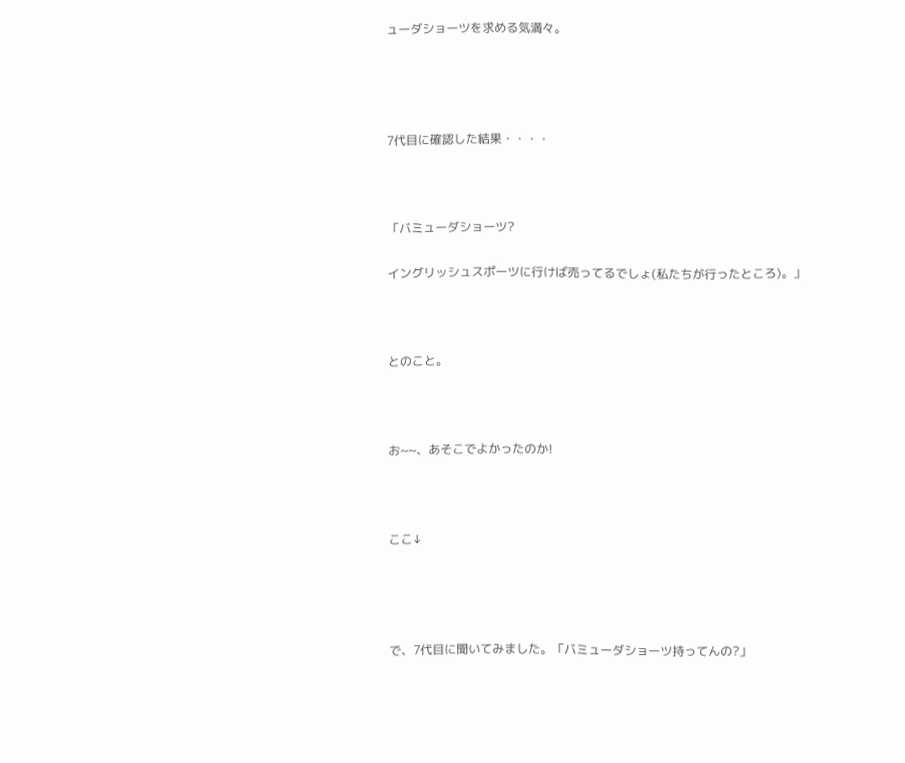ューダショーツを求める気満々。




7代目に確認した結果・・・・



「バミューダショーツ?

イングリッシュスポーツに行けば売ってるでしょ(私たちが行ったところ)。」



とのこと。



お~~、あそこでよかったのか!



ここ↓




で、7代目に聞いてみました。「バミューダショーツ持ってんの?」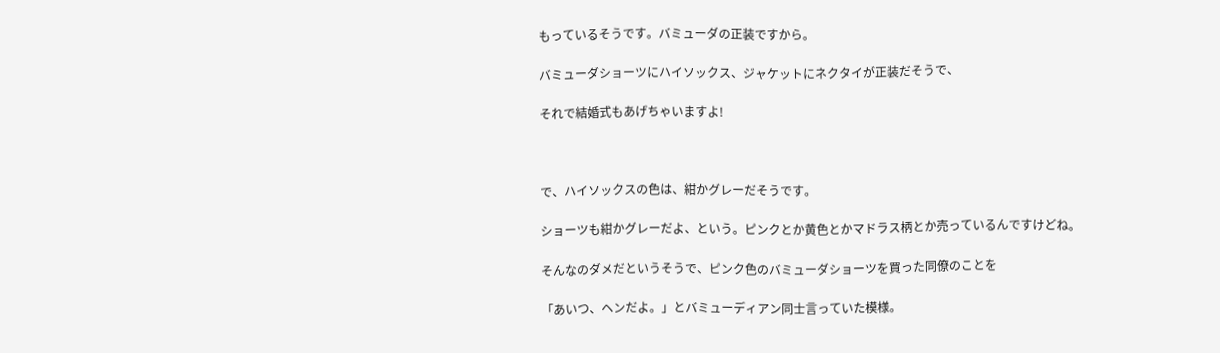もっているそうです。バミューダの正装ですから。

バミューダショーツにハイソックス、ジャケットにネクタイが正装だそうで、

それで結婚式もあげちゃいますよ!



で、ハイソックスの色は、紺かグレーだそうです。

ショーツも紺かグレーだよ、という。ピンクとか黄色とかマドラス柄とか売っているんですけどね。

そんなのダメだというそうで、ピンク色のバミューダショーツを買った同僚のことを

「あいつ、ヘンだよ。」とバミューディアン同士言っていた模様。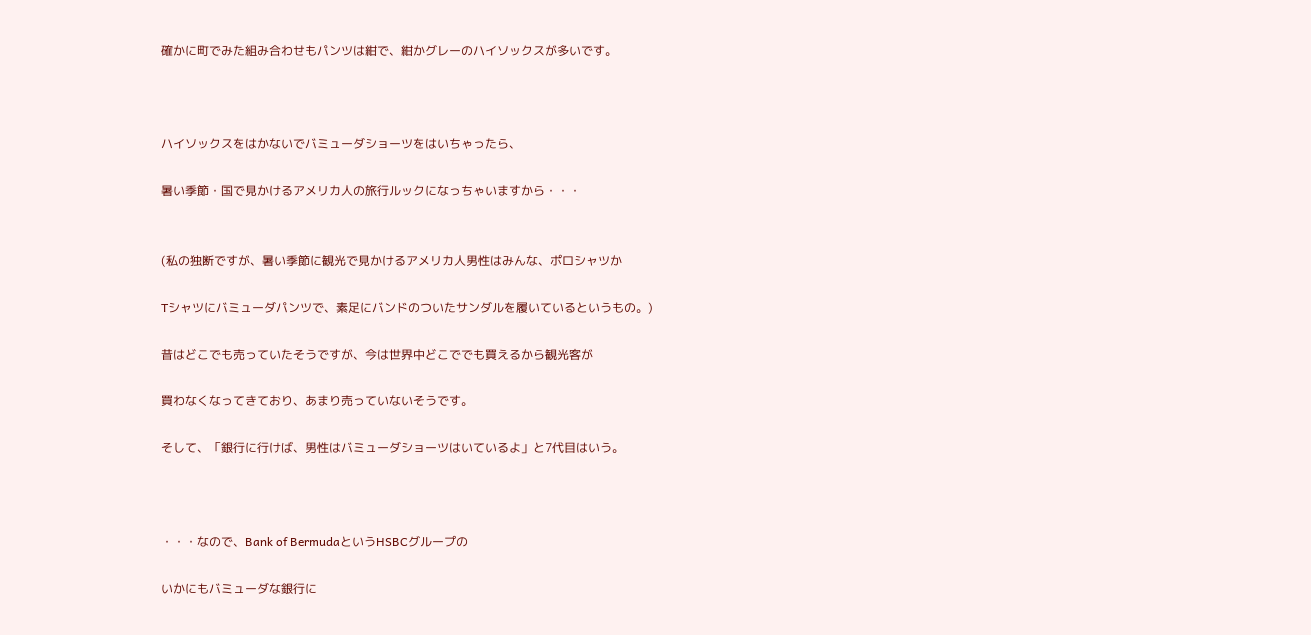確かに町でみた組み合わせもパンツは紺で、紺かグレーのハイソックスが多いです。



ハイソックスをはかないでバミューダショーツをはいちゃったら、

暑い季節・国で見かけるアメリカ人の旅行ルックになっちゃいますから・・・


(私の独断ですが、暑い季節に観光で見かけるアメリカ人男性はみんな、ポロシャツか

Tシャツにバミューダパンツで、素足にバンドのついたサンダルを履いているというもの。)

昔はどこでも売っていたそうですが、今は世界中どこででも買えるから観光客が

買わなくなってきており、あまり売っていないそうです。

そして、「銀行に行けば、男性はバミューダショーツはいているよ」と7代目はいう。



・・・なので、Bank of BermudaというHSBCグループの

いかにもバミューダな銀行に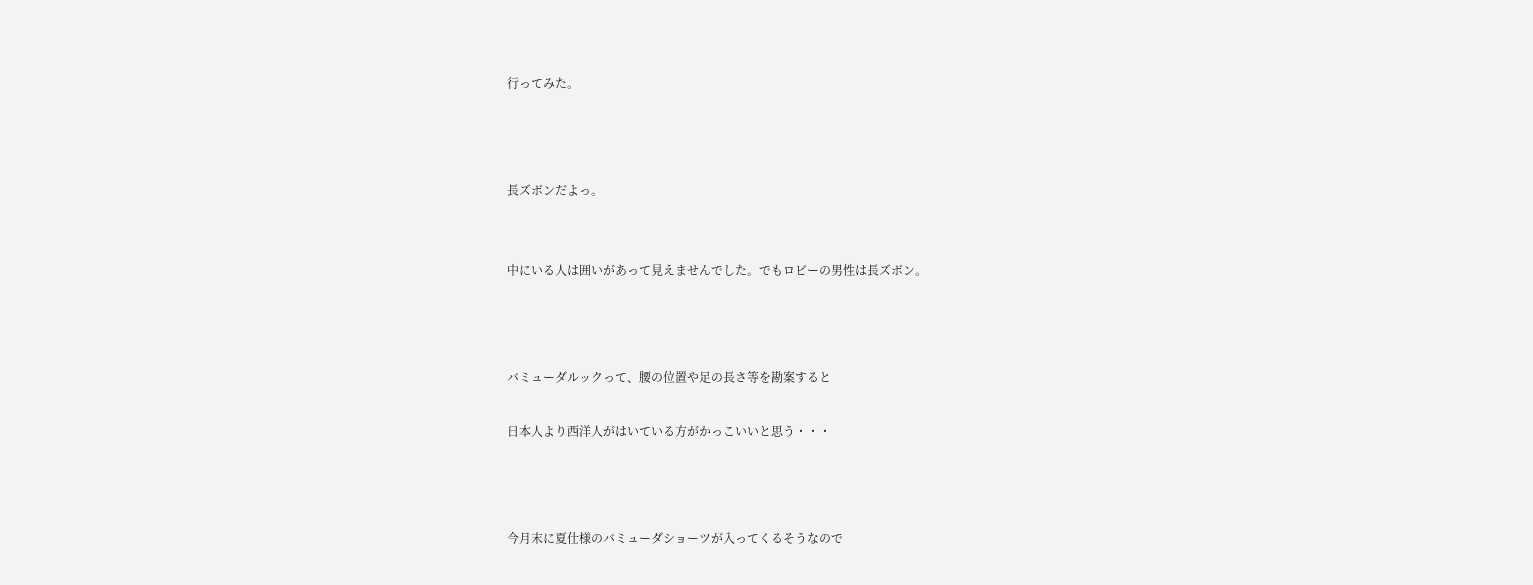行ってみた。



長ズボンだよっ。


中にいる人は囲いがあって見えませんでした。でもロビーの男性は長ズボン。



バミューダルックって、腰の位置や足の長さ等を勘案すると

日本人より西洋人がはいている方がかっこいいと思う・・・



今月末に夏仕様のバミューダショーツが入ってくるそうなので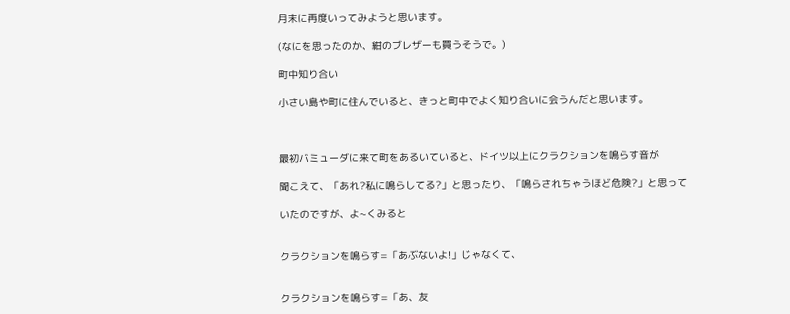月末に再度いってみようと思います。

(なにを思ったのか、紺のブレザーも買うそうで。)

町中知り合い

小さい島や町に住んでいると、きっと町中でよく知り合いに会うんだと思います。



最初バミューダに来て町をあるいていると、ドイツ以上にクラクションを鳴らす音が

聞こえて、「あれ?私に鳴らしてる?」と思ったり、「鳴らされちゃうほど危険?」と思って

いたのですが、よ~くみると


クラクションを鳴らす=「あぶないよ!」じゃなくて、


クラクションを鳴らす=「あ、友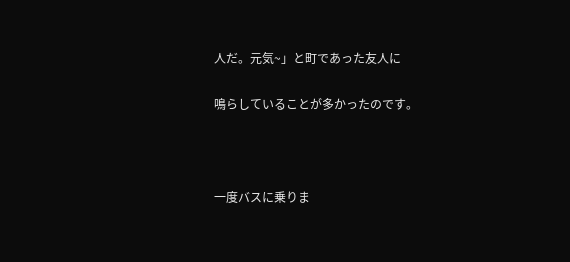人だ。元気~」と町であった友人に

鳴らしていることが多かったのです。



一度バスに乗りま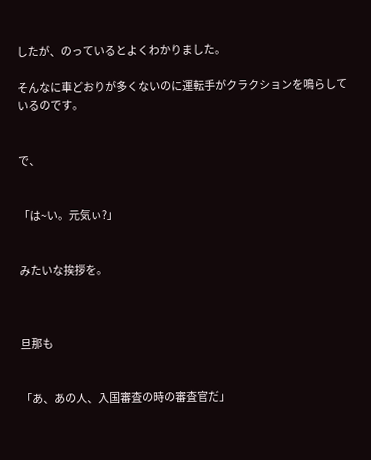したが、のっているとよくわかりました。

そんなに車どおりが多くないのに運転手がクラクションを鳴らしているのです。


で、


「は~い。元気ぃ?」


みたいな挨拶を。



旦那も


「あ、あの人、入国審査の時の審査官だ」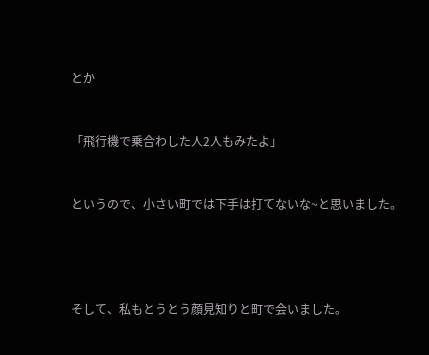とか


「飛行機で乗合わした人2人もみたよ」


というので、小さい町では下手は打てないな~と思いました。




そして、私もとうとう顔見知りと町で会いました。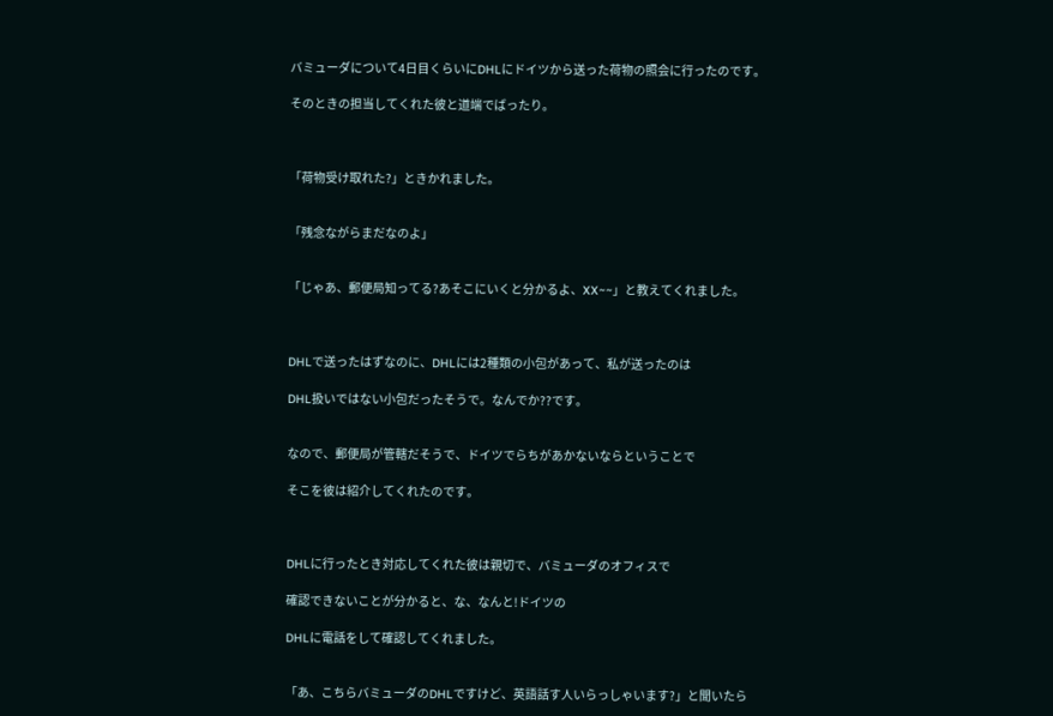バミューダについて4日目くらいにDHLにドイツから送った荷物の照会に行ったのです。

そのときの担当してくれた彼と道端でばったり。



「荷物受け取れた?」ときかれました。


「残念ながらまだなのよ」


「じゃあ、郵便局知ってる?あそこにいくと分かるよ、XX~~」と教えてくれました。



DHLで送ったはずなのに、DHLには2種類の小包があって、私が送ったのは

DHL扱いではない小包だったそうで。なんでか??です。


なので、郵便局が管轄だそうで、ドイツでらちがあかないならということで

そこを彼は紹介してくれたのです。



DHLに行ったとき対応してくれた彼は親切で、バミューダのオフィスで

確認できないことが分かると、な、なんと!ドイツの

DHLに電話をして確認してくれました。


「あ、こちらバミューダのDHLですけど、英語話す人いらっしゃいます?」と聞いたら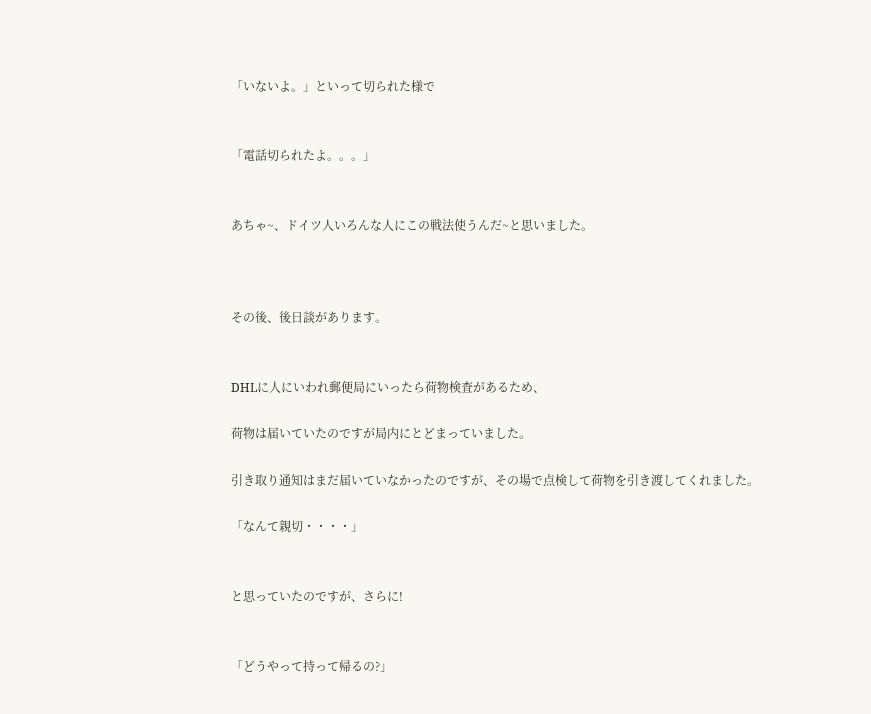「いないよ。」といって切られた様で


「電話切られたよ。。。」


あちゃ~、ドイツ人いろんな人にこの戦法使うんだ~と思いました。



その後、後日談があります。


DHLに人にいわれ郵便局にいったら荷物検査があるため、

荷物は届いていたのですが局内にとどまっていました。

引き取り通知はまだ届いていなかったのですが、その場で点検して荷物を引き渡してくれました。

「なんて親切・・・・」


と思っていたのですが、さらに!


「どうやって持って帰るの?」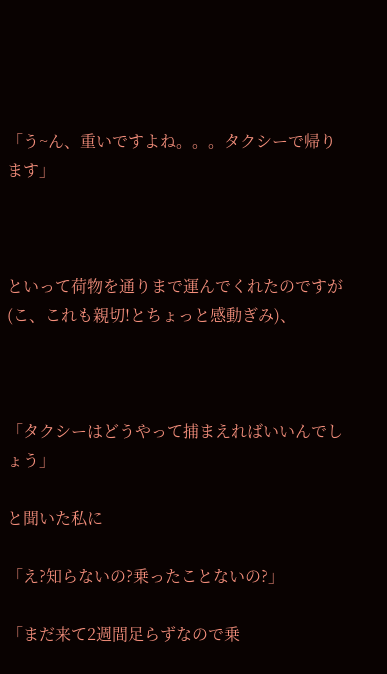「う~ん、重いですよね。。。タクシーで帰ります」



といって荷物を通りまで運んでくれたのですが(こ、これも親切!とちょっと感動ぎみ)、



「タクシーはどうやって捕まえればいいんでしょう」

と聞いた私に

「え?知らないの?乗ったことないの?」

「まだ来て2週間足らずなので乗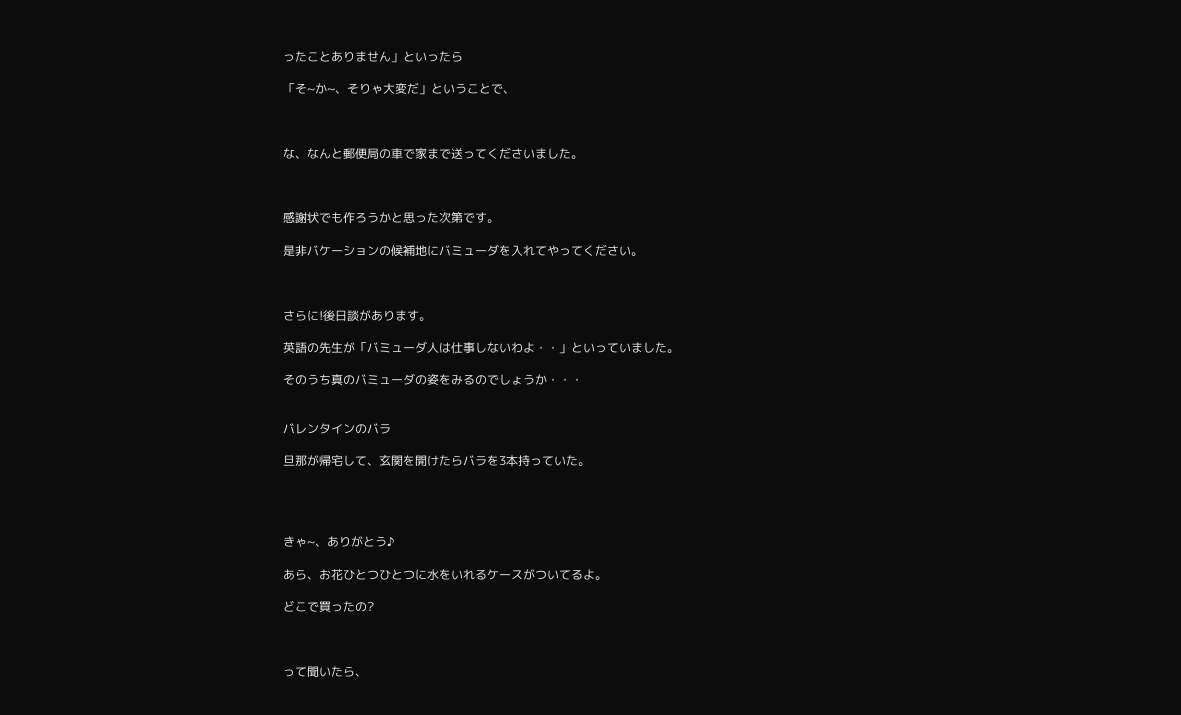ったことありません」といったら

「そ~か~、そりゃ大変だ」ということで、



な、なんと郵便局の車で家まで送ってくださいました。



感謝状でも作ろうかと思った次第です。

是非バケーションの候補地にバミューダを入れてやってください。



さらに!後日談があります。

英語の先生が「バミューダ人は仕事しないわよ・・」といっていました。

そのうち真のバミューダの姿をみるのでしょうか・・・


バレンタインのバラ

旦那が帰宅して、玄関を開けたらバラを3本持っていた。




きゃ~、ありがとう♪

あら、お花ひとつひとつに水をいれるケースがついてるよ。

どこで買ったの?



って聞いたら、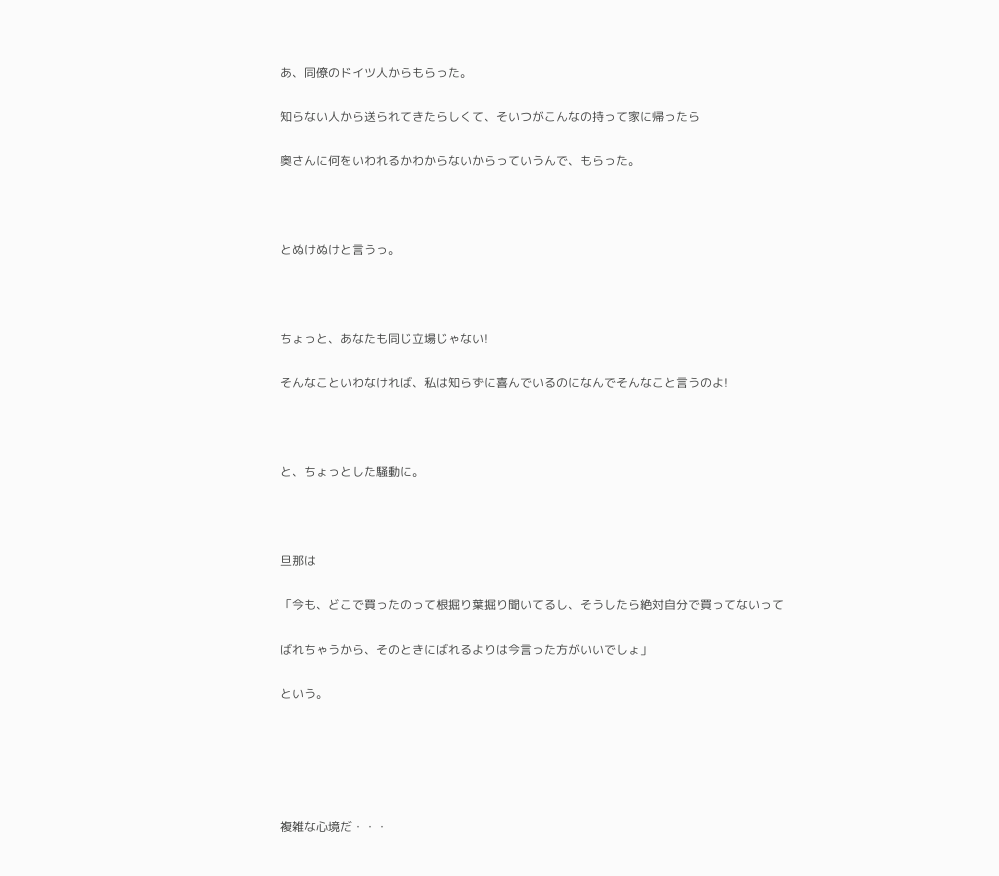あ、同僚のドイツ人からもらった。

知らない人から送られてきたらしくて、そいつがこんなの持って家に帰ったら

奥さんに何をいわれるかわからないからっていうんで、もらった。



とぬけぬけと言うっ。



ちょっと、あなたも同じ立場じゃない!

そんなこといわなければ、私は知らずに喜んでいるのになんでそんなこと言うのよ!



と、ちょっとした騒動に。



旦那は

「今も、どこで買ったのって根掘り葉掘り聞いてるし、そうしたら絶対自分で買ってないって

ばれちゃうから、そのときにばれるよりは今言った方がいいでしょ」

という。





複雑な心境だ・・・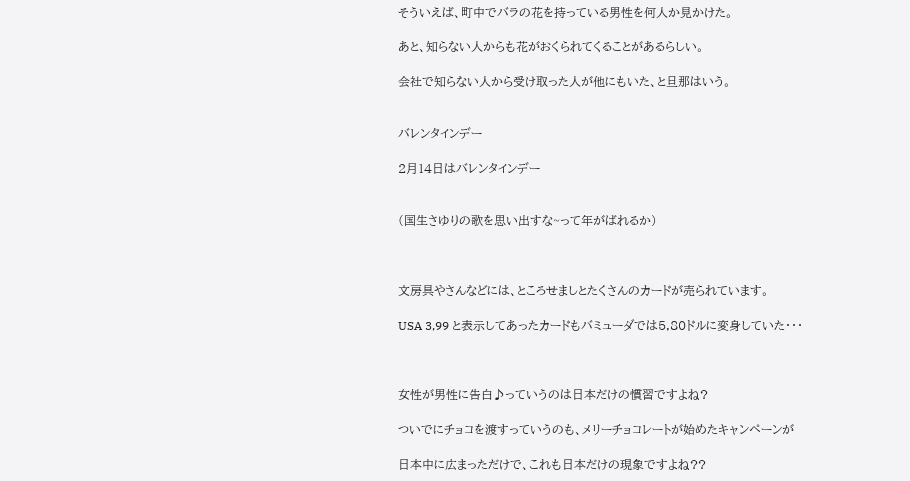そういえば、町中でバラの花を持っている男性を何人か見かけた。

あと、知らない人からも花がおくられてくることがあるらしい。

会社で知らない人から受け取った人が他にもいた、と旦那はいう。


バレンタインデー

2月14日はバレンタインデー


(国生さゆりの歌を思い出すな~って年がばれるか)



文房具やさんなどには、ところせましとたくさんのカードが売られています。

USA 3,99 と表示してあったカードもバミューダでは5,80ドルに変身していた・・・



女性が男性に告白♪っていうのは日本だけの慣習ですよね?

ついでにチョコを渡すっていうのも、メリーチョコレートが始めたキャンペーンが

日本中に広まっただけで、これも日本だけの現象ですよね??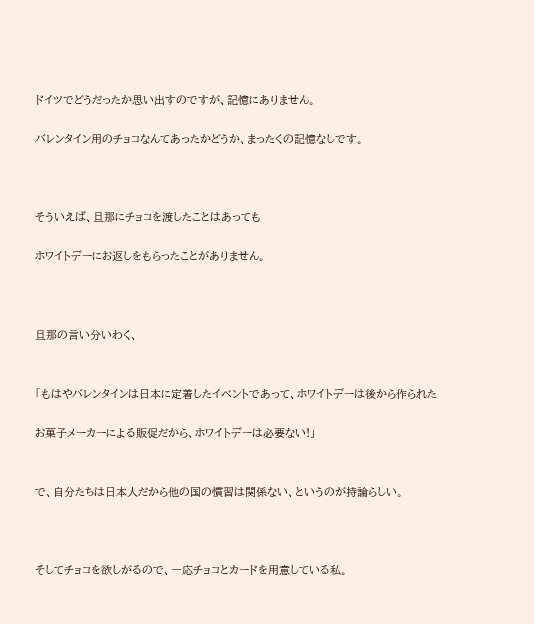ドイツでどうだったか思い出すのですが、記憶にありません。

バレンタイン用のチョコなんてあったかどうか、まったくの記憶なしです。



そういえば、旦那にチョコを渡したことはあっても

ホワイトデーにお返しをもらったことがありません。



旦那の言い分いわく、


「もはやバレンタインは日本に定着したイベントであって、ホワイトデーは後から作られた

お菓子メーカーによる販促だから、ホワイトデーは必要ない!」


で、自分たちは日本人だから他の国の慣習は関係ない、というのが持論らしい。



そしてチョコを欲しがるので、一応チョコとカードを用意している私。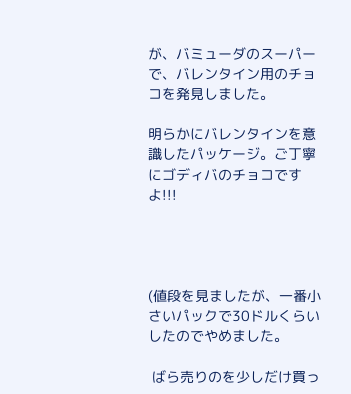が、バミューダのスーパーで、バレンタイン用のチョコを発見しました。

明らかにバレンタインを意識したパッケージ。ご丁寧にゴディバのチョコですよ!!!




(値段を見ましたが、一番小さいパックで30ドルくらいしたのでやめました。

 ばら売りのを少しだけ買っ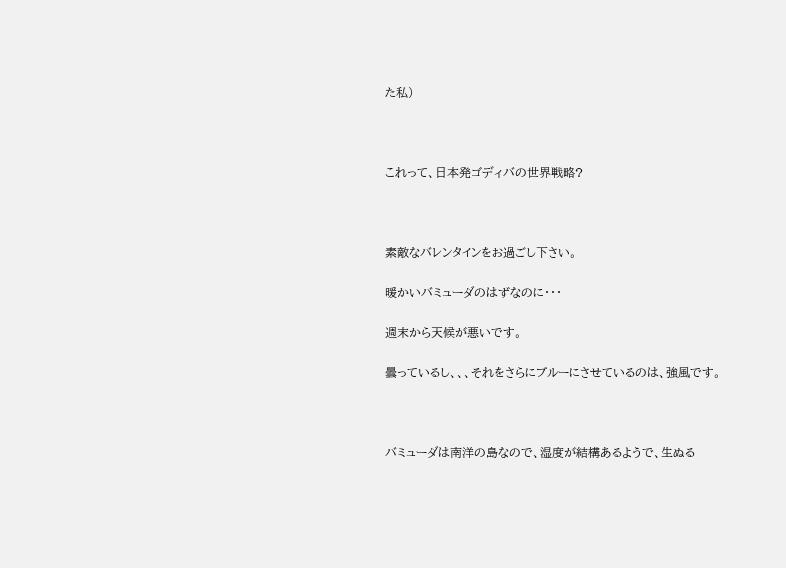た私)



これって、日本発ゴディバの世界戦略?



素敵なバレンタインをお過ごし下さい。

暖かいバミューダのはずなのに・・・

週末から天候が悪いです。

曇っているし、、、それをさらにブルーにさせているのは、強風です。



バミューダは南洋の島なので、湿度が結構あるようで、生ぬる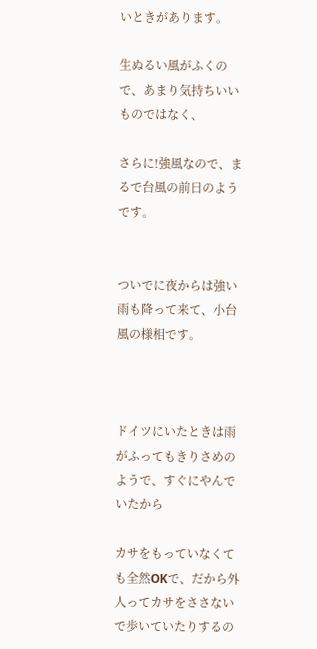いときがあります。

生ぬるい風がふくので、あまり気持ちいいものではなく、

さらに!強風なので、まるで台風の前日のようです。


ついでに夜からは強い雨も降って来て、小台風の様相です。



ドイツにいたときは雨がふってもきりさめのようで、すぐにやんでいたから

カサをもっていなくても全然OKで、だから外人ってカサをささないで歩いていたりするの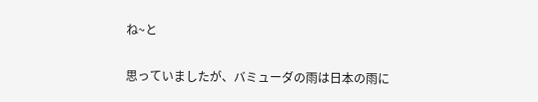ね~と

思っていましたが、バミューダの雨は日本の雨に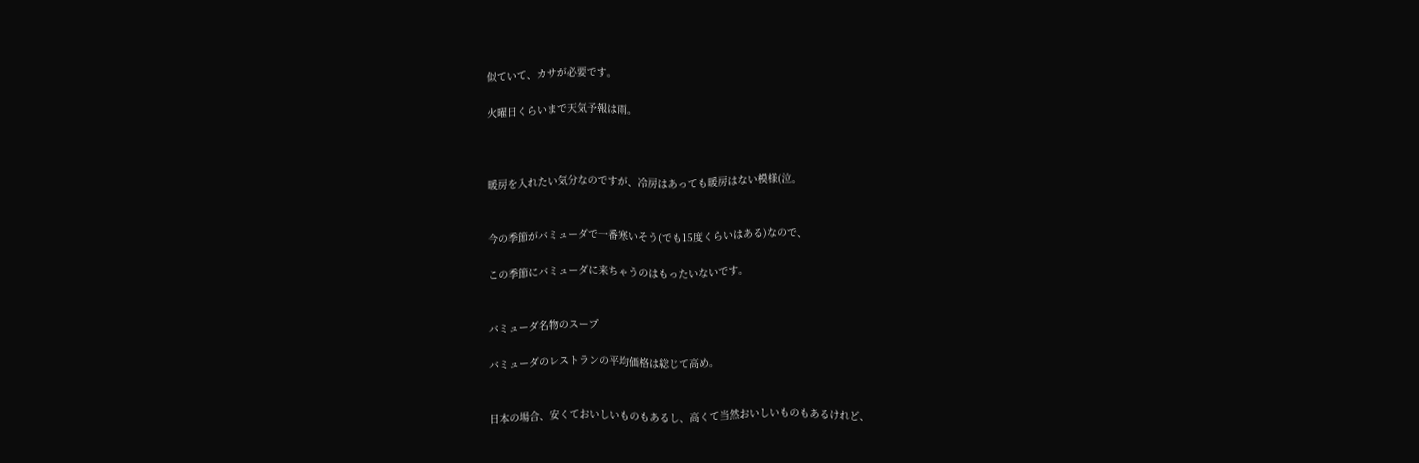似ていて、カサが必要です。

火曜日くらいまで天気予報は雨。



暖房を入れたい気分なのですが、冷房はあっても暖房はない模様(泣。


今の季節がバミューダで一番寒いそう(でも15度くらいはある)なので、

この季節にバミューダに来ちゃうのはもったいないです。


バミューダ名物のスープ

バミューダのレストランの平均価格は総じて高め。


日本の場合、安くておいしいものもあるし、高くて当然おいしいものもあるけれど、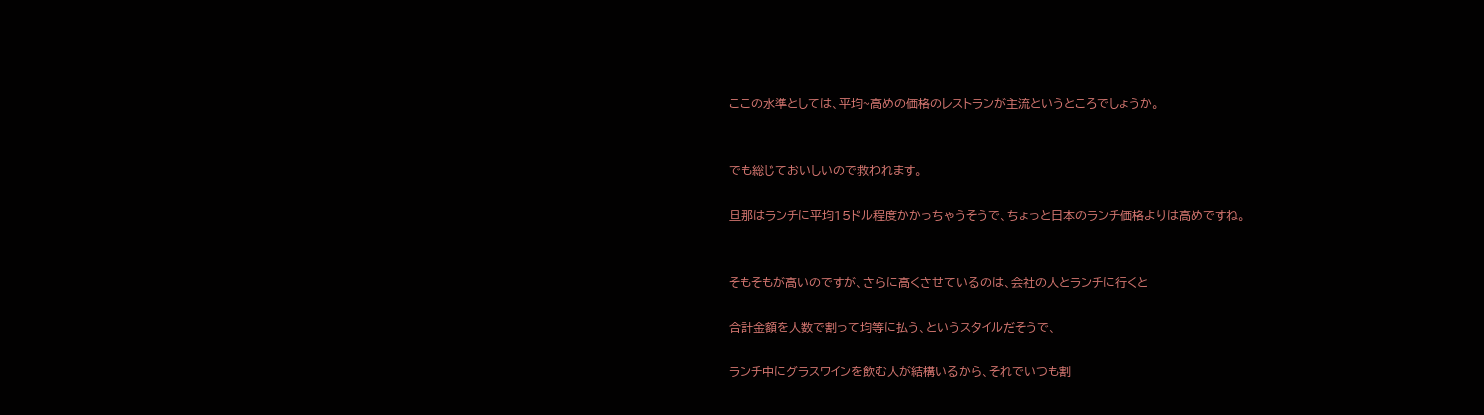ここの水準としては、平均~高めの価格のレストランが主流というところでしょうか。


でも総じておいしいので救われます。

旦那はランチに平均15ドル程度かかっちゃうそうで、ちょっと日本のランチ価格よりは高めですね。


そもそもが高いのですが、さらに高くさせているのは、会社の人とランチに行くと

合計金額を人数で割って均等に払う、というスタイルだそうで、

ランチ中にグラスワインを飲む人が結構いるから、それでいつも割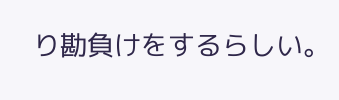り勘負けをするらしい。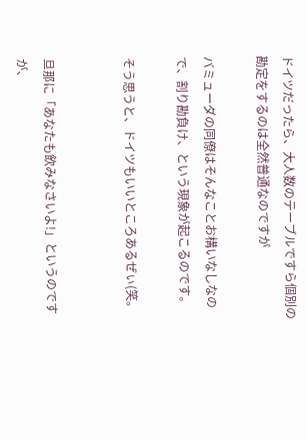ドイツだったら、大人数のテーブルですら個別の勘定をするのは全然普通なのですが

バミューダの同僚はそんなことお構いなしなので、割り勘負け、という現象が起こるのです。

そう思うと、ドイツもいいところあるぜぃ(笑。


旦那に「あなたも飲みなさいよ!」というのですが、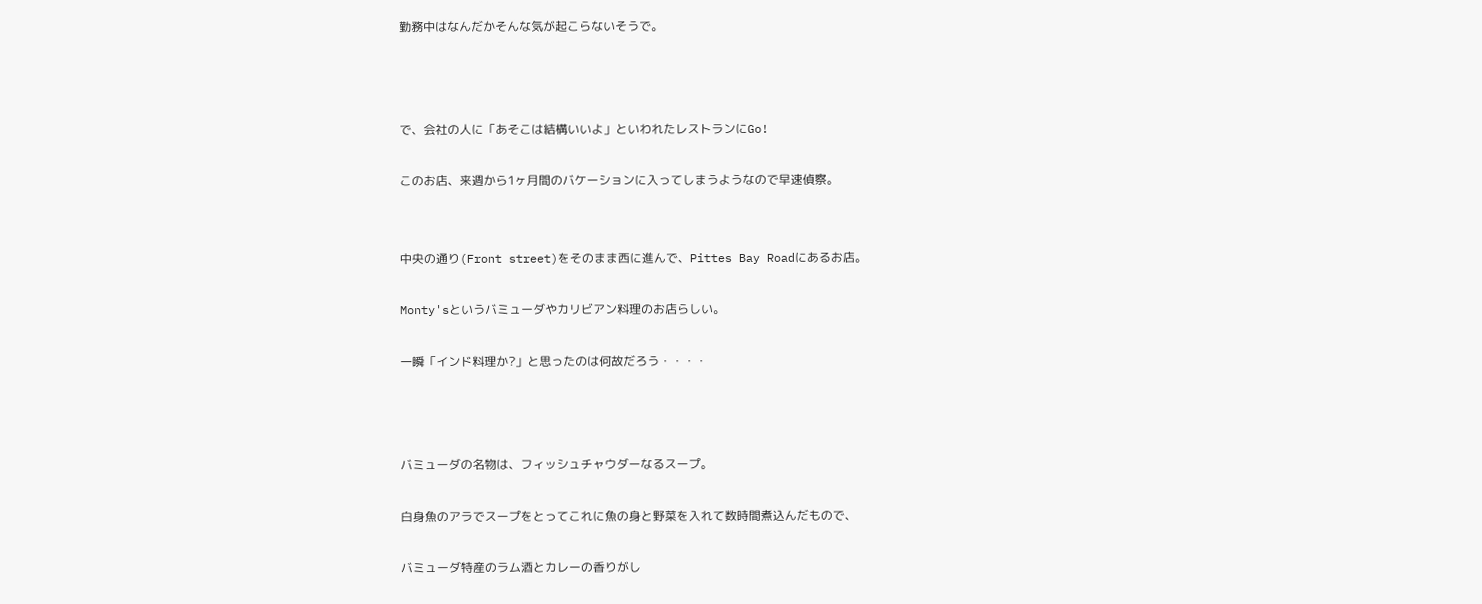勤務中はなんだかそんな気が起こらないそうで。



で、会社の人に「あそこは結構いいよ」といわれたレストランにGo!

このお店、来週から1ヶ月間のバケーションに入ってしまうようなので早速偵察。


中央の通り(Front street)をそのまま西に進んで、Pittes Bay Roadにあるお店。

Monty'sというバミューダやカリビアン料理のお店らしい。

一瞬「インド料理か?」と思ったのは何故だろう・・・・



バミューダの名物は、フィッシュチャウダーなるスープ。

白身魚のアラでスープをとってこれに魚の身と野菜を入れて数時間煮込んだもので、

バミューダ特産のラム酒とカレーの香りがし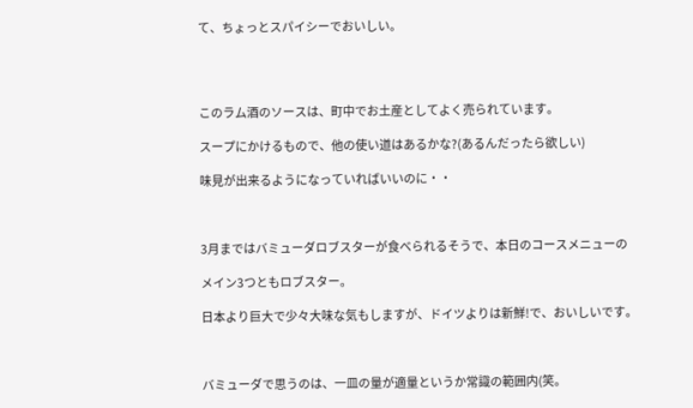て、ちょっとスパイシーでおいしい。




このラム酒のソースは、町中でお土産としてよく売られています。

スープにかけるもので、他の使い道はあるかな?(あるんだったら欲しい)

味見が出来るようになっていればいいのに・・



3月まではバミューダロブスターが食べられるそうで、本日のコースメニューの

メイン3つともロブスター。

日本より巨大で少々大味な気もしますが、ドイツよりは新鮮!で、おいしいです。



バミューダで思うのは、一皿の量が適量というか常識の範囲内(笑。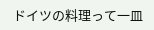ドイツの料理って一皿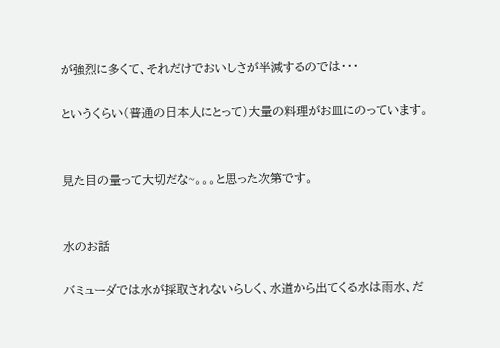が強烈に多くて、それだけでおいしさが半減するのでは・・・

というくらい(普通の日本人にとって)大量の料理がお皿にのっています。


見た目の量って大切だな~。。。と思った次第です。


水のお話

バミューダでは水が採取されないらしく、水道から出てくる水は雨水、だ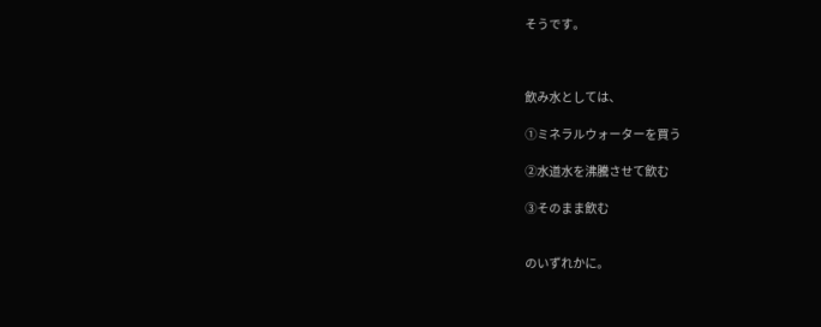そうです。



飲み水としては、

①ミネラルウォーターを買う

②水道水を沸騰させて飲む

③そのまま飲む


のいずれかに。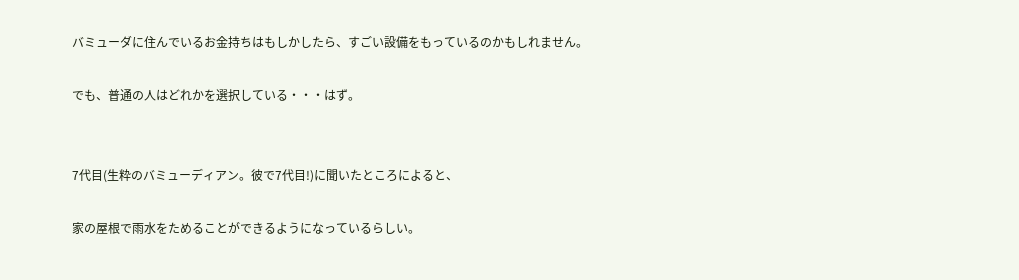バミューダに住んでいるお金持ちはもしかしたら、すごい設備をもっているのかもしれません。

でも、普通の人はどれかを選択している・・・はず。


7代目(生粋のバミューディアン。彼で7代目!)に聞いたところによると、

家の屋根で雨水をためることができるようになっているらしい。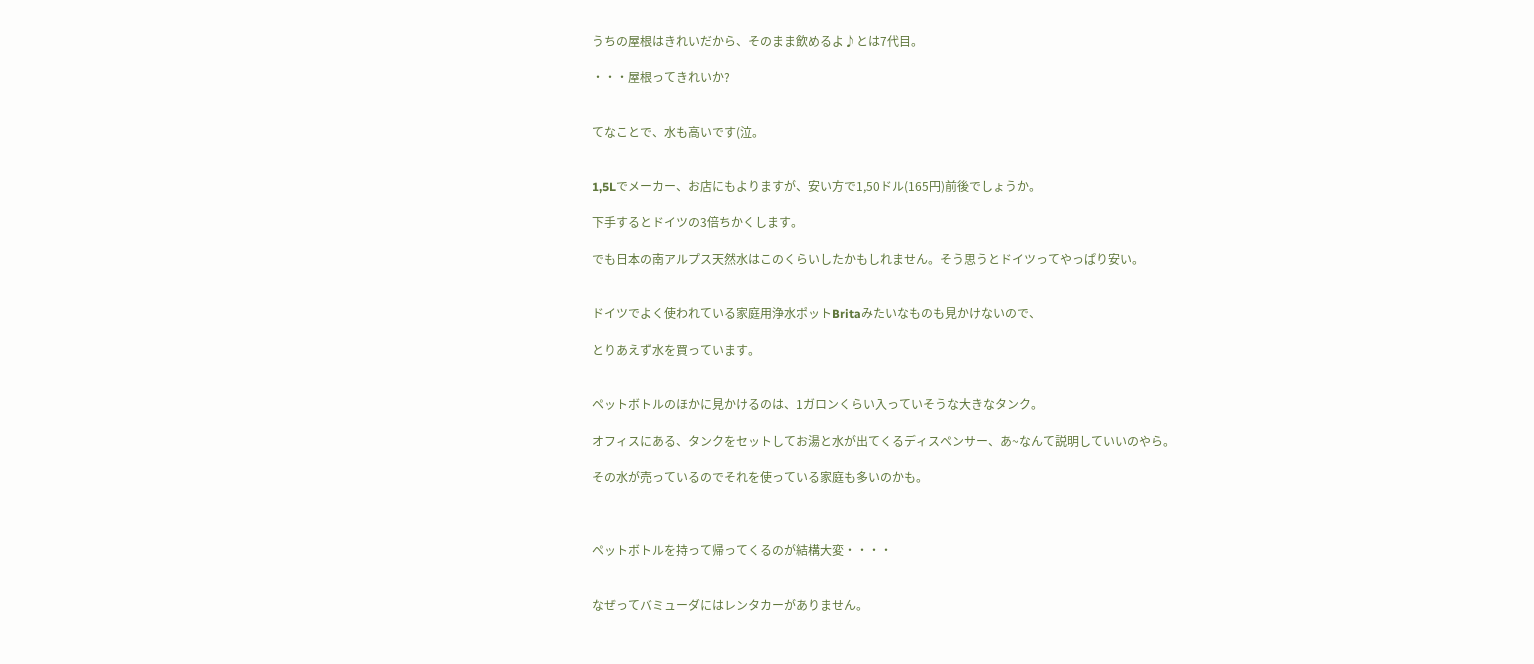うちの屋根はきれいだから、そのまま飲めるよ♪とは7代目。

・・・屋根ってきれいか?


てなことで、水も高いです(泣。


1,5Lでメーカー、お店にもよりますが、安い方で1,50ドル(165円)前後でしょうか。

下手するとドイツの3倍ちかくします。

でも日本の南アルプス天然水はこのくらいしたかもしれません。そう思うとドイツってやっぱり安い。


ドイツでよく使われている家庭用浄水ポットBritaみたいなものも見かけないので、

とりあえず水を買っています。


ペットボトルのほかに見かけるのは、1ガロンくらい入っていそうな大きなタンク。

オフィスにある、タンクをセットしてお湯と水が出てくるディスペンサー、あ~なんて説明していいのやら。

その水が売っているのでそれを使っている家庭も多いのかも。



ペットボトルを持って帰ってくるのが結構大変・・・・


なぜってバミューダにはレンタカーがありません。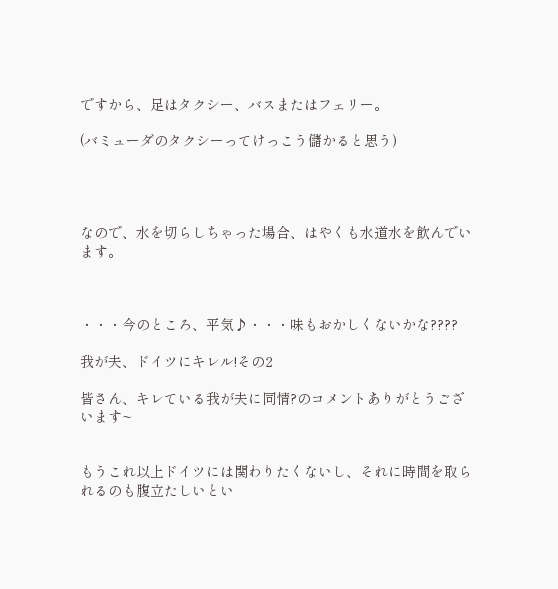ですから、足はタクシー、バスまたはフェリー。

(バミューダのタクシーってけっこう儲かると思う)




なので、水を切らしちゃった場合、はやくも水道水を飲んでいます。



・・・今のところ、平気♪・・・味もおかしくないかな????

我が夫、ドイツにキレル!その2

皆さん、キレている我が夫に同情?のコメントありがとうございます~


もうこれ以上ドイツには関わりたくないし、それに時間を取られるのも腹立たしいとい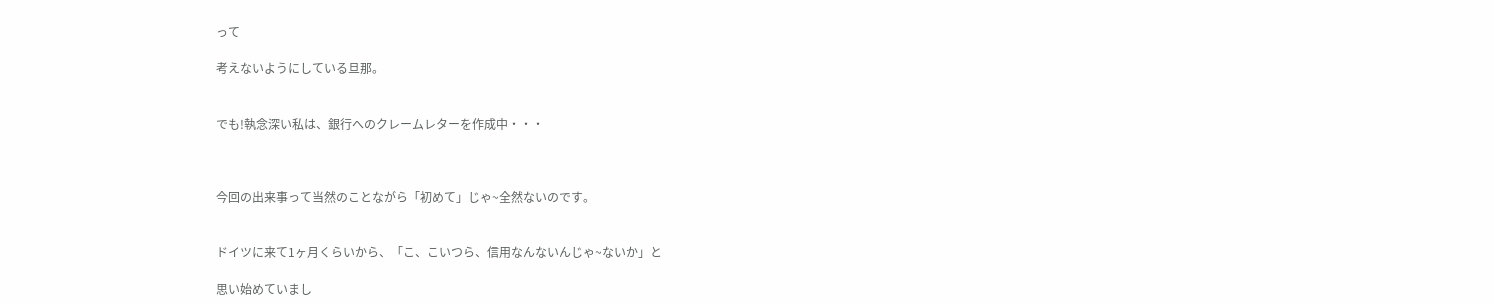って

考えないようにしている旦那。


でも!執念深い私は、銀行へのクレームレターを作成中・・・



今回の出来事って当然のことながら「初めて」じゃ~全然ないのです。


ドイツに来て1ヶ月くらいから、「こ、こいつら、信用なんないんじゃ~ないか」と

思い始めていまし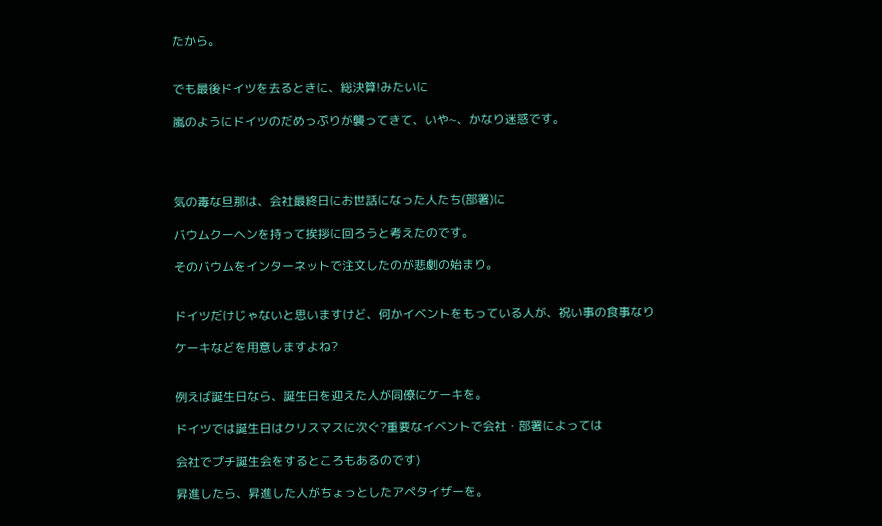たから。


でも最後ドイツを去るときに、総決算!みたいに

嵐のようにドイツのだめっぷりが襲ってきて、いや~、かなり迷惑です。




気の毒な旦那は、会社最終日にお世話になった人たち(部署)に

バウムクーヘンを持って挨拶に回ろうと考えたのです。

そのバウムをインターネットで注文したのが悲劇の始まり。


ドイツだけじゃないと思いますけど、何かイベントをもっている人が、祝い事の食事なり

ケーキなどを用意しますよね?


例えば誕生日なら、誕生日を迎えた人が同僚にケーキを。

ドイツでは誕生日はクリスマスに次ぐ?重要なイベントで会社・部署によっては

会社でプチ誕生会をするところもあるのです)

昇進したら、昇進した人がちょっとしたアペタイザーを。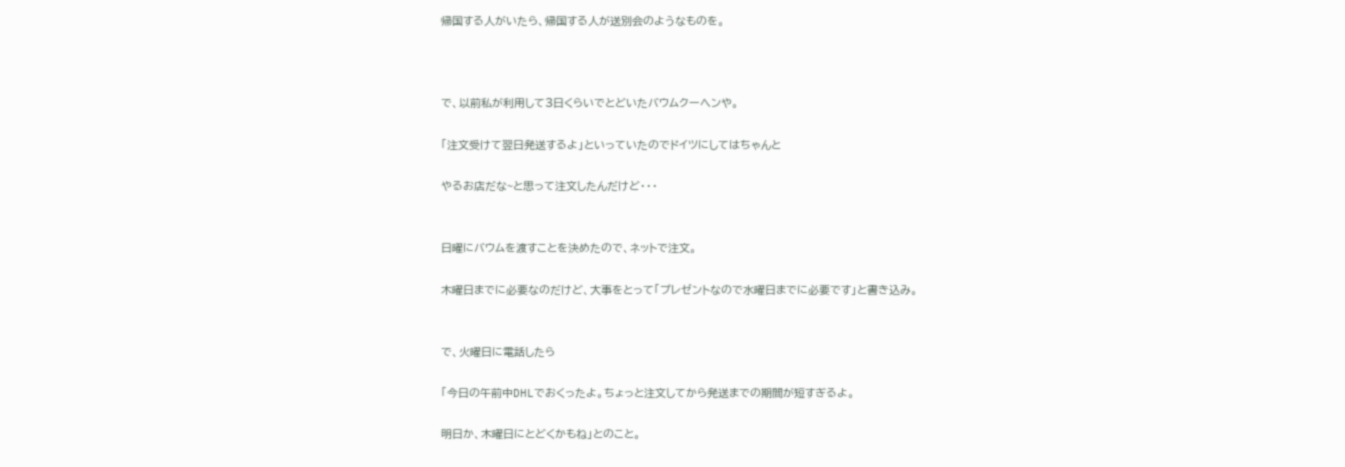帰国する人がいたら、帰国する人が送別会のようなものを。



で、以前私が利用して3日くらいでとどいたバウムクーへンや。

「注文受けて翌日発送するよ」といっていたのでドイツにしてはちゃんと

やるお店だな~と思って注文したんだけど・・・


日曜にバウムを渡すことを決めたので、ネットで注文。

木曜日までに必要なのだけど、大事をとって「プレゼントなので水曜日までに必要です」と書き込み。


で、火曜日に電話したら

「今日の午前中DHLでおくったよ。ちょっと注文してから発送までの期間が短すぎるよ。

明日か、木曜日にとどくかもね」とのこと。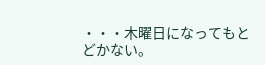・・・木曜日になってもとどかない。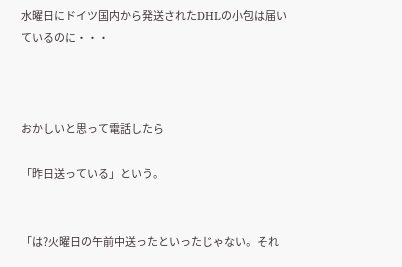水曜日にドイツ国内から発送されたDHLの小包は届いているのに・・・



おかしいと思って電話したら

「昨日送っている」という。


「は?火曜日の午前中送ったといったじゃない。それ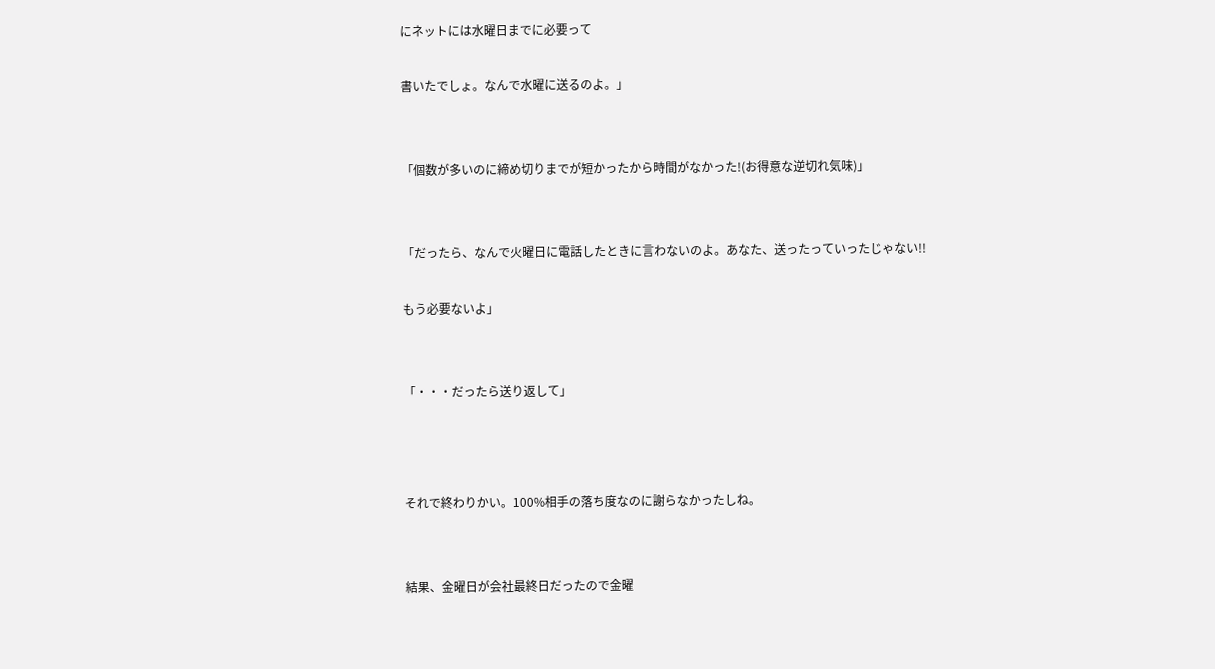にネットには水曜日までに必要って

書いたでしょ。なんで水曜に送るのよ。」


「個数が多いのに締め切りまでが短かったから時間がなかった!(お得意な逆切れ気味)」


「だったら、なんで火曜日に電話したときに言わないのよ。あなた、送ったっていったじゃない!!

もう必要ないよ」


「・・・だったら送り返して」



それで終わりかい。100%相手の落ち度なのに謝らなかったしね。


結果、金曜日が会社最終日だったので金曜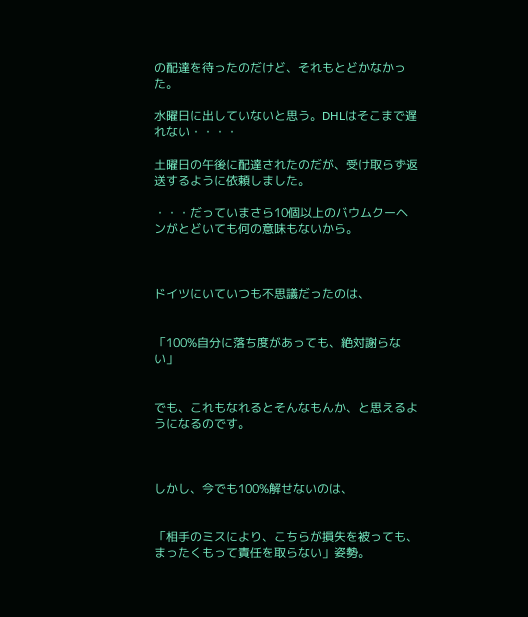の配達を待ったのだけど、それもとどかなかった。

水曜日に出していないと思う。DHLはそこまで遅れない・・・・

土曜日の午後に配達されたのだが、受け取らず返送するように依頼しました。

・・・だっていまさら10個以上のバウムクーヘンがとどいても何の意味もないから。



ドイツにいていつも不思議だったのは、


「100%自分に落ち度があっても、絶対謝らない」


でも、これもなれるとそんなもんか、と思えるようになるのです。



しかし、今でも100%解せないのは、


「相手のミスにより、こちらが損失を被っても、まったくもって責任を取らない」姿勢。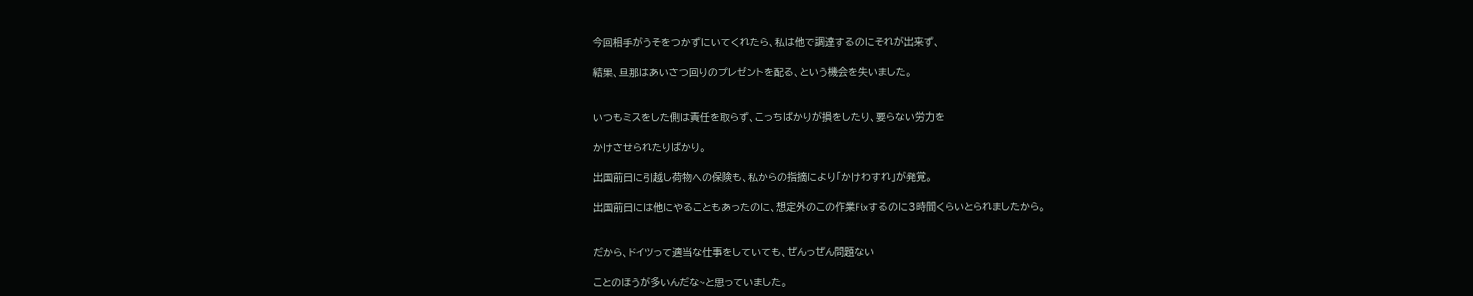今回相手がうそをつかずにいてくれたら、私は他で調達するのにそれが出来ず、

結果、旦那はあいさつ回りのプレゼントを配る、という機会を失いました。


いつもミスをした側は責任を取らず、こっちばかりが損をしたり、要らない労力を

かけさせられたりばかり。

出国前日に引越し荷物への保険も、私からの指摘により「かけわすれ」が発覚。

出国前日には他にやることもあったのに、想定外のこの作業Fixするのに3時間くらいとられましたから。


だから、ドイツって適当な仕事をしていても、ぜんっぜん問題ない

ことのほうが多いんだな~と思っていました。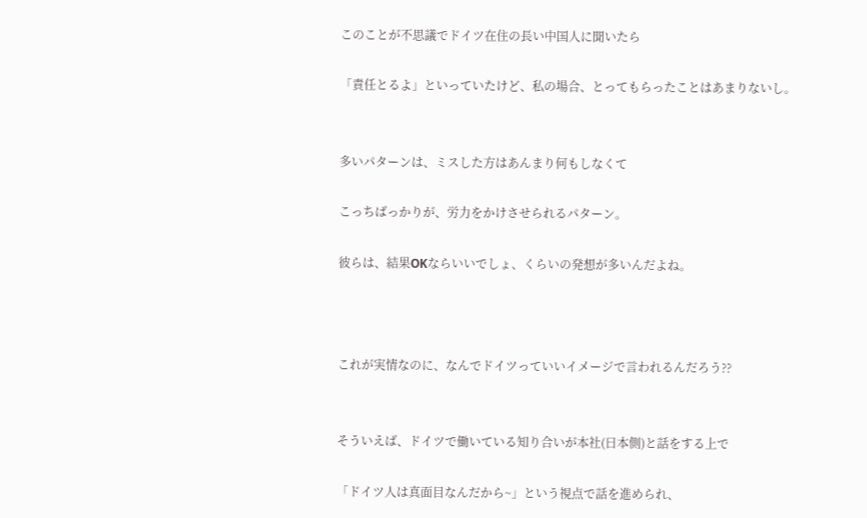このことが不思議でドイツ在住の長い中国人に聞いたら

「責任とるよ」といっていたけど、私の場合、とってもらったことはあまりないし。


多いパターンは、ミスした方はあんまり何もしなくて

こっちばっかりが、労力をかけさせられるパターン。

彼らは、結果OKならいいでしょ、くらいの発想が多いんだよね。



これが実情なのに、なんでドイツっていいイメージで言われるんだろう??


そういえば、ドイツで働いている知り合いが本社(日本側)と話をする上で

「ドイツ人は真面目なんだから~」という視点で話を進められ、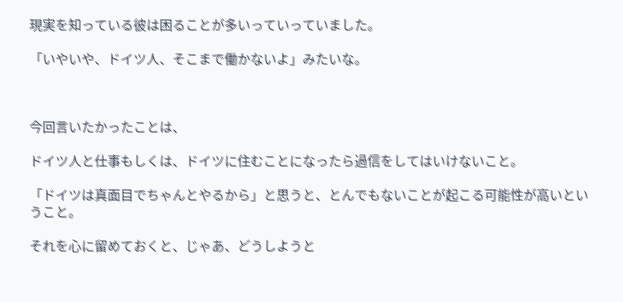現実を知っている彼は困ることが多いっていっていました。

「いやいや、ドイツ人、そこまで働かないよ」みたいな。



今回言いたかったことは、

ドイツ人と仕事もしくは、ドイツに住むことになったら過信をしてはいけないこと。

「ドイツは真面目でちゃんとやるから」と思うと、とんでもないことが起こる可能性が高いということ。

それを心に留めておくと、じゃあ、どうしようと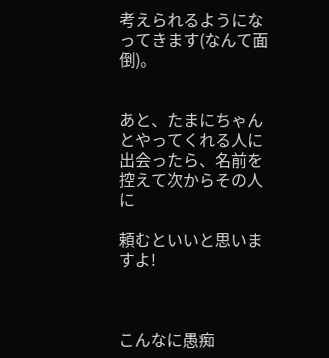考えられるようになってきます(なんて面倒)。


あと、たまにちゃんとやってくれる人に出会ったら、名前を控えて次からその人に

頼むといいと思いますよ!



こんなに愚痴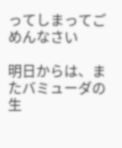ってしまってごめんなさい

明日からは、またバミューダの生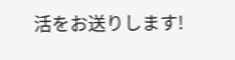活をお送りします!